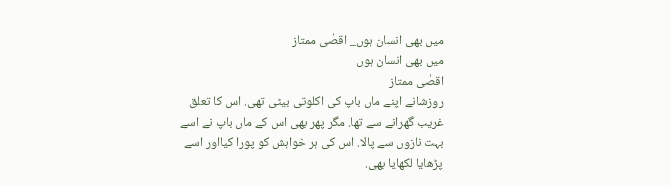میں بھی انسان ہوں_ اقصٰی ممتاز
میں بھی انسان ہوں
اقصٰی ممتاز
روزشانے اپنے ماں باپ کی اکلوتی بیٹی تھی. اس کا تعلق غریب گھرانے سے تھا. مگر پھر بھی اس کے ماں باپ نے اسے بہت نازوں سے پالا. اس کی ہر خواہش کو پورا کیااور اسے پڑھایا لکھایا بھی.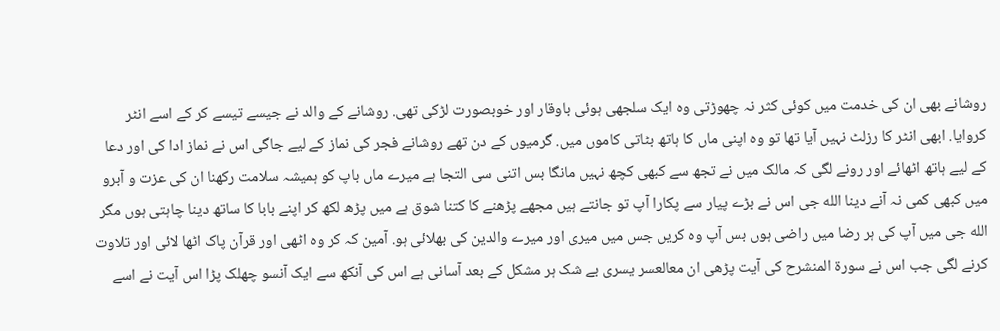روشانے بھی ان کی خدمت میں کوئی کثر نہ چھوڑتی وہ ایک سلجھی ہوئی باوقار اور خوبصورت لڑکی تھی. روشانے کے والد نے جیسے تیسے کر کے اسے انٹر کروایا. ابھی انٹر کا رزلٹ نہیں آیا تھا تو وہ اپنی ماں کا ہاتھ بٹاتی کاموں میں. گرمیوں کے دن تھے روشانے فجر کی نماز کے لیے جاگی اس نے نماز ادا کی اور دعا کے لیے ہاتھ اٹھائے اور رونے لگی کہ مالک میں نے تجھ سے کبھی کچھ نہیں مانگا بس اتنی سی التجا ہے میرے ماں باپ کو ہمیشہ سلامت رکھنا ان کی عزت و آبرو میں کبھی کمی نہ آنے دینا الله جی اس نے بڑے پیار سے پکارا آپ تو جانتے ہیں مجھے پڑھنے کا کتنا شوق ہے میں پڑھ لکھ کر اپنے بابا کا ساتھ دینا چاہتی ہوں مگر الله جی میں آپ کی ہر رضا میں راضی ہوں بس آپ وہ کریں جس میں میری اور میرے والدین کی بھلائی ہو. آمین کہ کر وہ اٹھی اور قرآن پاک اٹھا لائی اور تلاوت کرنے لگی جب اس نے سورۃ المنشرح کی آیت پڑھی ان معالعسر یسری بے شک ہر مشکل کے بعد آسانی ہے اس کی آنکھ سے ایک آنسو چھلک پڑا اس آیت نے اسے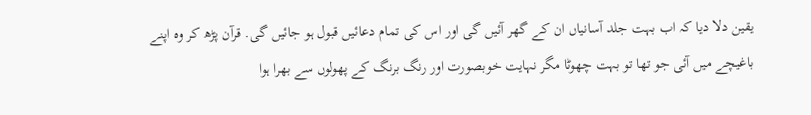یقین دلا دیا کہ اب بہت جلد آسانیاں ان کے گھر آئیں گی اور اس کی تمام دعائیں قبول ہو جائیں گی. قرآن پڑھ کر وہ اپنے باغیچے میں آئی جو تھا تو بہت چھوٹا مگر نہایت خوبصورت اور رنگ برنگ کے پھولوں سے بھرا ہوا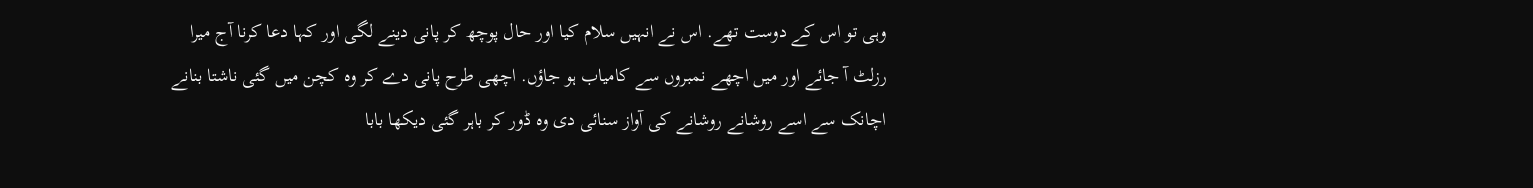وہی تو اس کے دوست تھے. اس نے انہیں سلام کیا اور حال پوچھ کر پانی دینے لگی اور کہا دعا کرنا آج میرا رزلٹ آ جائے اور میں اچھے نمبروں سے کامیاب ہو جاؤں. اچھی طرح پانی دے کر وہ کچن میں گئی ناشتا بنانے اچانک سے اسے روشانے روشانے کی آواز سنائی دی وہ ڈور کر باہر گئی دیکھا بابا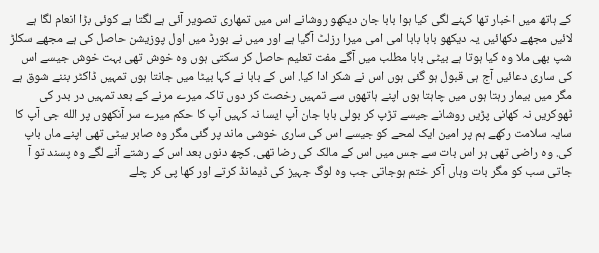کے ہاتھ میں اخبار تھا کہنے لگی کیا ہوا بابا جان دیکھو روشانے اس میں تمھاری تصویر آئی ہے لگتا ہے کوئی بڑا انعام لگا ہے لائیں مجھے دکھائیں یہ دیکھو بابا بابا امی امی میرا رزلٹ آگیا ہے اور میں نے بورڈ میں اول پوزیشن حاصل کی ہے مجھے سکلڑ شپ بھی ملا وہ کیا ہوتا ہے بیٹی بابا مطلب میں آگے مفت تعلیم حاصل کر سکتی ہوں وہ خوش تھی بہت خوش جیسے اس کی ساری دعائیں آج ہی قبول ہو گئی ہوں اس نے شکر ادا کیا. اس کے بابا نے کہا بیٹا میں جانتا ہوں تمہیں ڈاکٹر بننے شوق ہے مگر میں بیمار رہتا ہوں میں چاہتا ہوں اپنے ہاتھوں سے تمہیں رخصت کر دوں تاکہ میرے مرنے کے بعد تمہیں در بدر کی ٹھوکریں نہ کھانی پڑیں روشانے جیسے تڑپ کر بولی بابا جان آپ ایسا نہ کہیں آپ کا حکم میرے سر آنکھوں پر الله جی آپ کا سایہ سلامت رکھے ہم پر امین ایک لمحے کو جیسے اس کی ساری خوشی ماند پر گئی مگر وہ صابر بیٹی تھی اپنے ماں باپ کی. وہ راضی تھی ہر اس بات سے جس میں اس کے مالک کی رضا تھی. کچھ دنوں بعد اس کے رشتے آنے لگے وہ پسند تو آ جاتی سب کو مگر بات وہاں آکر ختم ہوجاتی جب وہ لوگ جہیز کی ڈیمانڈ کرتے اور کھا پی کر چلے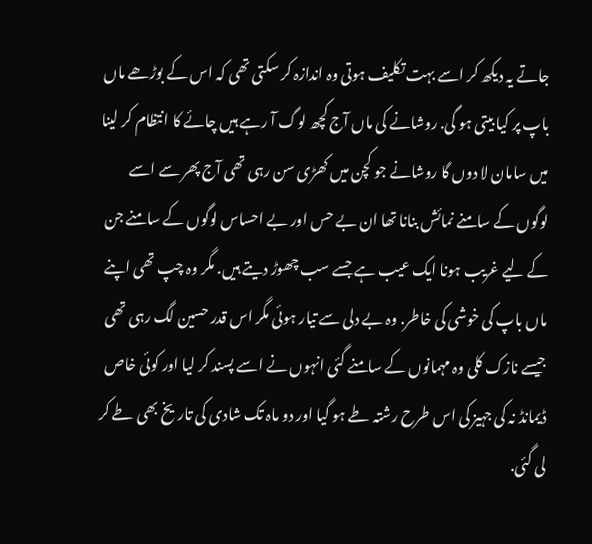جاتے یہ دیکھ کر اسے بہت تکلیف ہوتی وہ اندازہ کر سکتی تھی کہ اس کے بوڑھے ماں باپ پر کیا بیتی ہو گی. روشانے کی ماں آج کچھ لوگ آ رہے ہیں چائے کا انتظام کر لینا میں سامان لا دوں گا روشانے جو کچن میں کھڑی سن رہی تھی آج پھر سے اسے لوگوں کے سامنے نمائش بنانا تھا ان بے حس اور بے احساس لوگوں کے سامنے جن کے لیے غریب ہونا ایک عیب ہے جسے سب چھوڑ دیتے ہیں. مگر وہ چپ تھی اپنے ماں باپ کی خوشی کی خاطر. وہ بے دلی سے تیار ہوئی مگر اس قدر حسین لگ رہی تھی جیسے نازک کلی وہ مہمانوں کے سامنے گئی انہوں نے اسے پسند کر لیا اور کوئی خاص ڈیمانڈ نہ کی جہیز کی اس طرح رشتہ طے ہو گیا اور دو ماہ تک شادی کی تاریخ بھی طے کر لی گئی.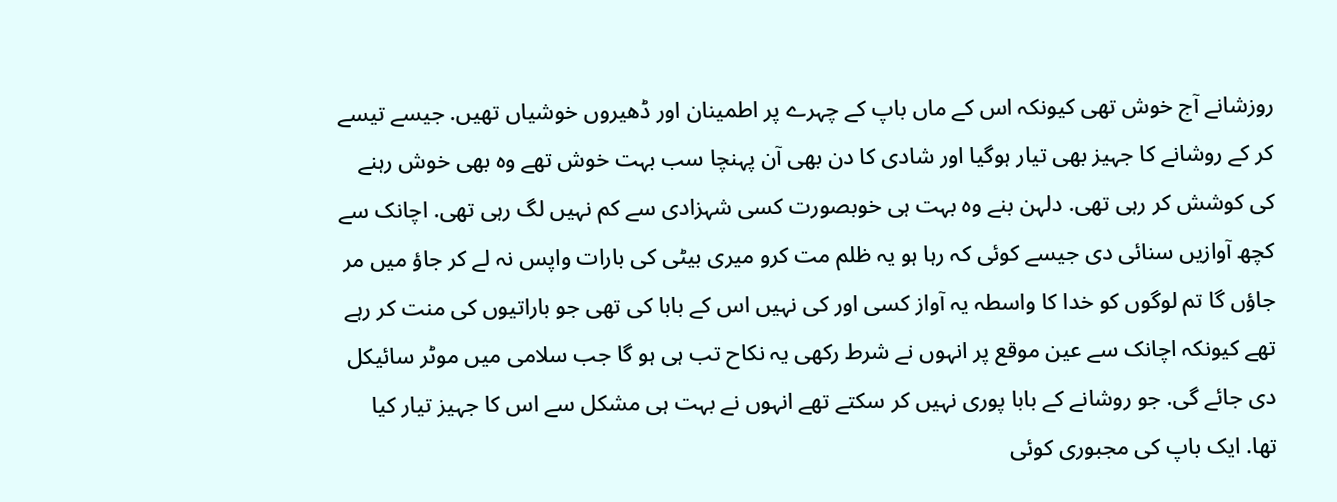روزشانے آج خوش تھی کیونکہ اس کے ماں باپ کے چہرے پر اطمینان اور ڈھیروں خوشیاں تھیں. جیسے تیسے کر کے روشانے کا جہیز بھی تیار ہوگیا اور شادی کا دن بھی آن پہنچا سب بہت خوش تھے وہ بھی خوش رہنے کی کوشش کر رہی تھی. دلہن بنے وہ بہت ہی خوبصورت کسی شہزادی سے کم نہیں لگ رہی تھی. اچانک سے کچھ آوازیں سنائی دی جیسے کوئی کہ رہا ہو یہ ظلم مت کرو میری بیٹی کی بارات واپس نہ لے کر جاؤ میں مر جاؤں گا تم لوگوں کو خدا کا واسطہ یہ آواز کسی اور کی نہیں اس کے بابا کی تھی جو باراتیوں کی منت کر رہے تھے کیونکہ اچانک سے عین موقع پر انہوں نے شرط رکھی یہ نکاح تب ہی ہو گا جب سلامی میں موٹر سائیکل دی جائے گی. جو روشانے کے بابا پوری نہیں کر سکتے تھے انہوں نے بہت ہی مشکل سے اس کا جہیز تیار کیا تھا. ایک باپ کی مجبوری کوئی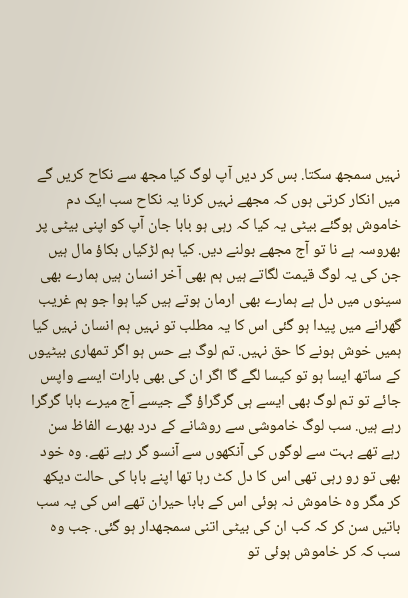نہیں سمجھ سکتا. بس کر دیں آپ لوگ کیا مجھ سے نکاح کریں گے میں انکار کرتی ہوں کہ مجھے نہیں کرنا یہ نکاح سب ایک دم خاموش ہوگئے بیٹی یہ کیا کہ رہی ہو بابا جان آپ کو اپنی بیٹی پر بھروسہ ہے نا تو آج مجھے بولنے دیں. کیا ہم لڑکیاں بکاؤ مال ہیں جن کی یہ لوگ قیمت لگاتے ہیں ہم بھی آخر انسان ہیں ہمارے بھی سینوں میں دل ہے ہمارے بھی ارمان ہوتے ہیں کیا ہوا جو ہم غریب گھرانے میں پیدا ہو گئی اس کا یہ مطلب تو نہیں ہم انسان نہیں کیا ہمیں خوش ہونے کا حق نہیں. تم لوگ بے حس ہو اگر تمھاری بیٹیوں کے ساتھ ایسا ہو تو کیسا لگے گا اگر ان کی بھی بارات ایسے واپس جائے تو تم لوگ بھی ایسے ہی گرگراؤ گے جیسے آج میرے بابا گرگرا رہے ہیں. سب لوگ خاموشی سے روشانے کے درد بھرے الفاظ سن رہے تھے بہت سے لوگوں کی آنکھوں سے آنسو گر رہے تھے. وہ خود بھی تو رو رہی تھی اس کا دل کٹ رہا تھا اپنے بابا کی حالت دیکھ کر مگر وہ خاموش نہ ہوئی اس کے بابا حیران تھے اس کی یہ سب باتیں سن کر کہ کب ان کی بیٹی اتنی سمجھدار ہو گئی. جب وہ سب کہ کر خاموش ہوئی تو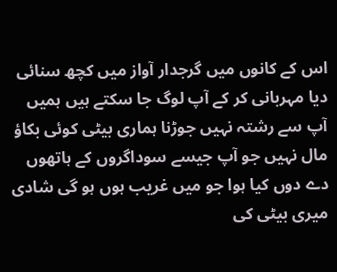اس کے کانوں میں گرجدار آواز میں کچھ سنائی دیا مہربانی کر کے آپ لوگ جا سکتے ہیں ہمیں آپ سے رشتہ نہیں جوڑنا ہماری بیٹی کوئی بکاؤ مال نہیں جو آپ جیسے سوداگروں کے ہاتھوں دے دوں کیا ہوا جو میں غریب ہوں ہو گی شادی میری بیٹی کی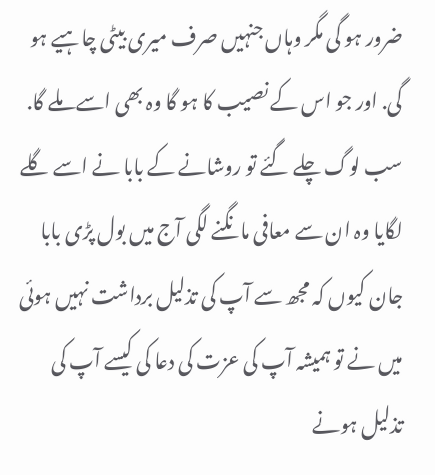ضرور ہو گی مگر وہاں جنہیں صرف میری بیٹی چاہیے ہو گی. اور جو اس کے نصیب کا ہو گا وہ بھی اسے ملے گا. سب لوگ چلے گئے تو روشانے کے بابا نے اسے گلے لگایا وہ ان سے معافی مانگنے لگی آج میں بول پڑی بابا جان کیوں کہ مجھ سے آپ کی تذلیل برداشت نہیں ہوئی میں نے تو ہمیشہ آپ کی عزت کی دعا کی کیسے آپ کی تذلیل ہونے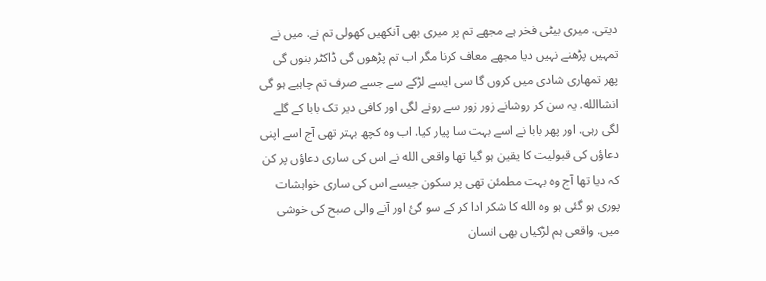دیتی. میری بیٹی فخر ہے مجھے تم پر میری بھی آنکھیں کھولی تم نے. میں نے تمہیں پڑھنے نہیں دیا مجھے معاف کرنا مگر اب تم پڑھوں گی ڈاکٹر بنوں گی پھر تمھاری شادی میں کروں گا سی ایسے لڑکے سے جسے صرف تم چاہیے ہو گی انشاالله. یہ سن کر روشانے زور زور سے رونے لگی اور کافی دیر تک بابا کے گلے لگی رہی. اور پھر بابا نے اسے بہت سا پیار کیا. اب وہ کچھ بہتر تھی آج اسے اپنی دعاؤں کی قبولیت کا یقین ہو گیا تھا واقعی الله نے اس کی ساری دعاؤں پر کن کہ دیا تھا آج وہ بہت مطمئن تھی پر سکون جیسے اس کی ساری خواہشات پوری ہو گئی ہو وہ الله کا شکر ادا کر کے سو گئ اور آنے والی صبح کی خوشی میں. واقعی ہم لڑکیاں بھی انسان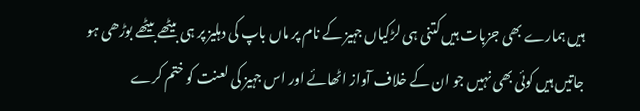ہیں ہمارے بھی جزبات ہیں کتنی ہی لڑکیاں جہیز کے نام پر ماں باپ کی دہلیز پر ہی بیٹھے بیٹھے بوڑھی ہو جاتیں ہیں کوئی بھی نہیں جو ان کے خلاف آواز اٹھائے اور اس جہیز کی لعنت کو ختم کرے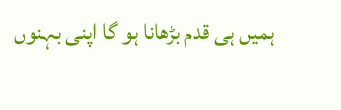ہمیں ہی قدم بڑھانا ہو گا اپنی بہنوں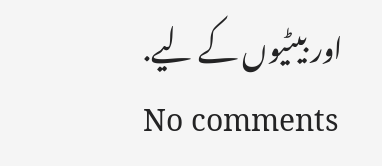اور بیٹیوں کے لیے.
No comments